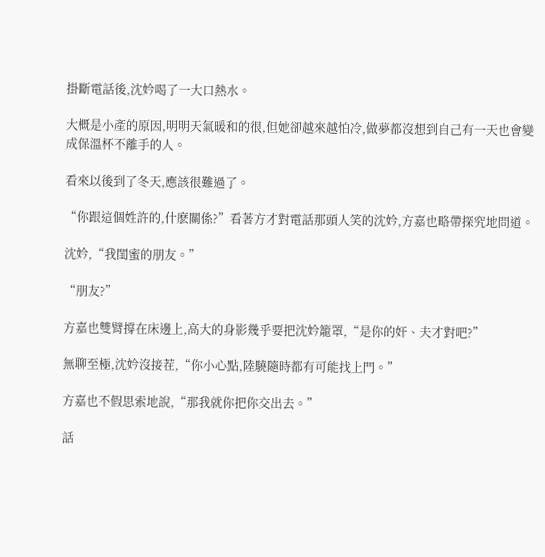掛斷電話後,沈妗喝了一大口熱水。

大概是小產的原因,明明天氣暖和的很,但她卻越來越怕冷,做夢都沒想到自己有一天也會變成保溫杯不離手的人。

看來以後到了冬天,應該很難過了。

“你跟這個姓許的,什麽關係?”看著方才對電話那頭人笑的沈妗,方嘉也略帶探究地問道。

沈妗,“我閨蜜的朋友。”

“朋友?”

方嘉也雙臂撐在床邊上,高大的身影幾乎要把沈妗籠罩,“是你的奸、夫才對吧?”

無聊至極,沈妗沒接茬,“你小心點,陸驍隨時都有可能找上門。”

方嘉也不假思索地說,“那我就你把你交出去。”

話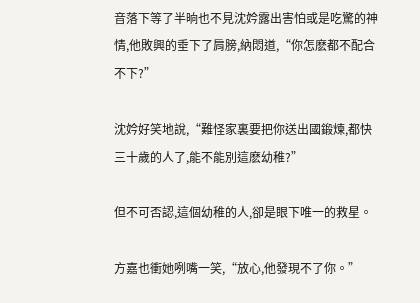音落下等了半晌也不見沈妗露出害怕或是吃驚的神情,他敗興的垂下了肩膀,納悶道,“你怎麽都不配合不下?”

沈妗好笑地說,“難怪家裏要把你送出國鍛煉,都快三十歲的人了,能不能別這麽幼稚?”

但不可否認,這個幼稚的人,卻是眼下唯一的救星。

方嘉也衝她咧嘴一笑,“放心,他發現不了你。”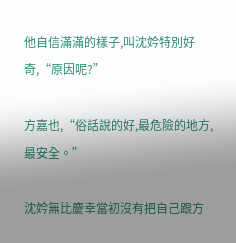他自信滿滿的樣子,叫沈妗特別好奇,“原因呢?”

方嘉也,“俗話說的好,最危險的地方,最安全。”

沈妗無比慶幸當初沒有把自己跟方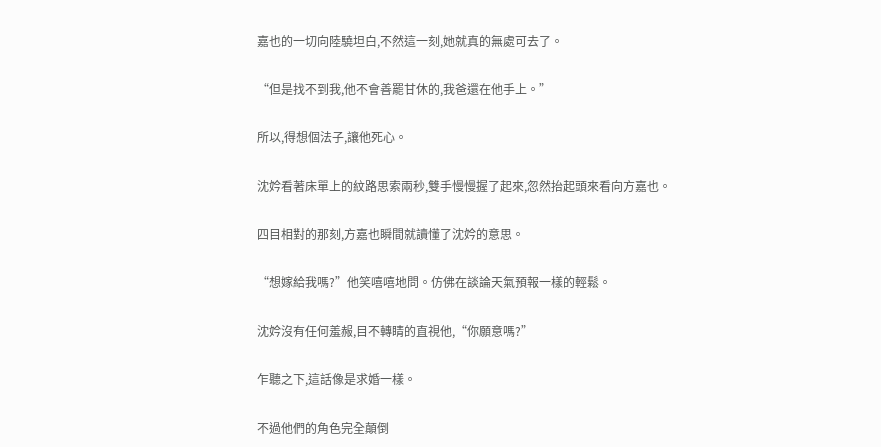嘉也的一切向陸驍坦白,不然這一刻,她就真的無處可去了。

“但是找不到我,他不會善罷甘休的,我爸還在他手上。”

所以,得想個法子,讓他死心。

沈妗看著床單上的紋路思索兩秒,雙手慢慢握了起來,忽然抬起頭來看向方嘉也。

四目相對的那刻,方嘉也瞬間就讀懂了沈妗的意思。

“想嫁給我嗎?”他笑嘻嘻地問。仿佛在談論天氣預報一樣的輕鬆。

沈妗沒有任何羞赧,目不轉睛的直視他,“你願意嗎?”

乍聽之下,這話像是求婚一樣。

不過他們的角色完全顛倒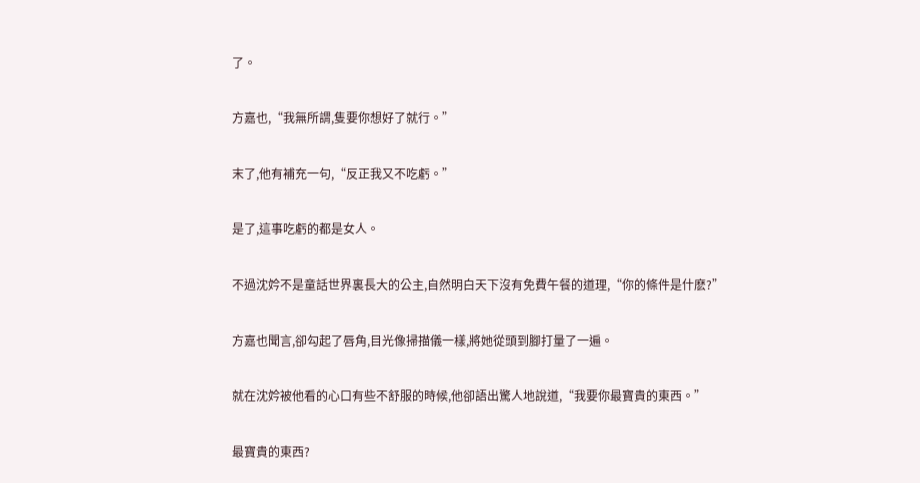了。

方嘉也,“我無所謂,隻要你想好了就行。”

末了,他有補充一句,“反正我又不吃虧。”

是了,這事吃虧的都是女人。

不過沈妗不是童話世界裏長大的公主,自然明白天下沒有免費午餐的道理,“你的條件是什麽?”

方嘉也聞言,卻勾起了唇角,目光像掃描儀一樣,將她從頭到腳打量了一遍。

就在沈妗被他看的心口有些不舒服的時候,他卻語出驚人地說道,“我要你最寶貴的東西。”

最寶貴的東西?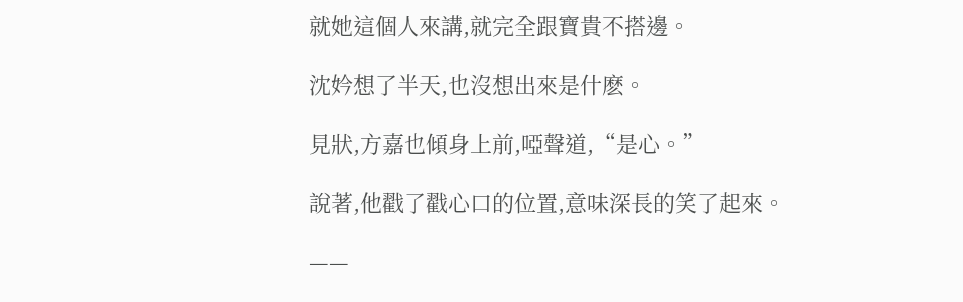就她這個人來講,就完全跟寶貴不搭邊。

沈妗想了半天,也沒想出來是什麽。

見狀,方嘉也傾身上前,啞聲道,“是心。”

說著,他戳了戳心口的位置,意味深長的笑了起來。

——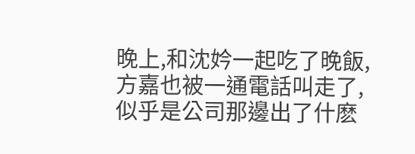晚上,和沈妗一起吃了晚飯,方嘉也被一通電話叫走了,似乎是公司那邊出了什麽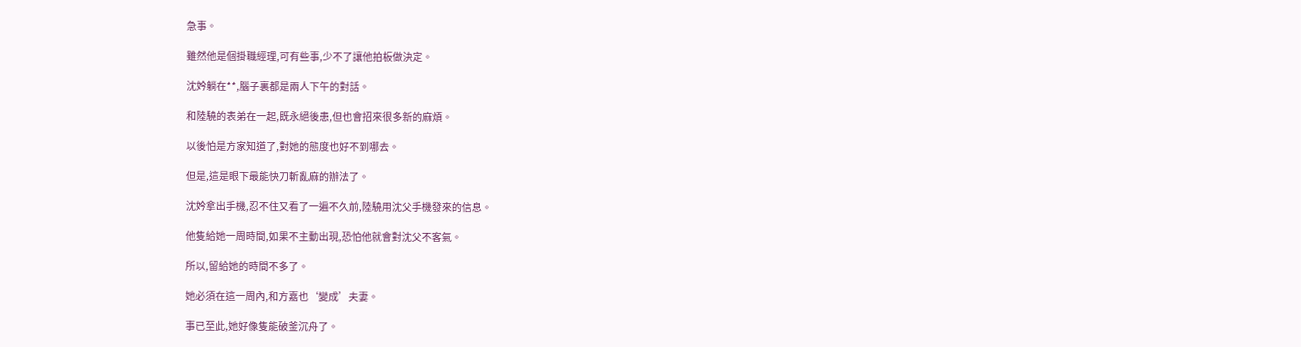急事。

雖然他是個掛職經理,可有些事,少不了讓他拍板做決定。

沈妗躺在**,腦子裏都是兩人下午的對話。

和陸驍的表弟在一起,既永絕後患,但也會招來很多新的麻煩。

以後怕是方家知道了,對她的態度也好不到哪去。

但是,這是眼下最能快刀斬亂麻的辦法了。

沈妗拿出手機,忍不住又看了一遍不久前,陸驍用沈父手機發來的信息。

他隻給她一周時間,如果不主動出現,恐怕他就會對沈父不客氣。

所以,留給她的時間不多了。

她必須在這一周內,和方嘉也‘變成’夫妻。

事已至此,她好像隻能破釜沉舟了。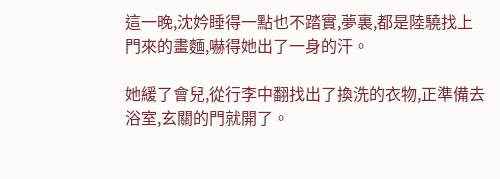這一晚,沈妗睡得一點也不踏實,夢裏,都是陸驍找上門來的畫麵,嚇得她出了一身的汗。

她緩了會兒,從行李中翻找出了換洗的衣物,正準備去浴室,玄關的門就開了。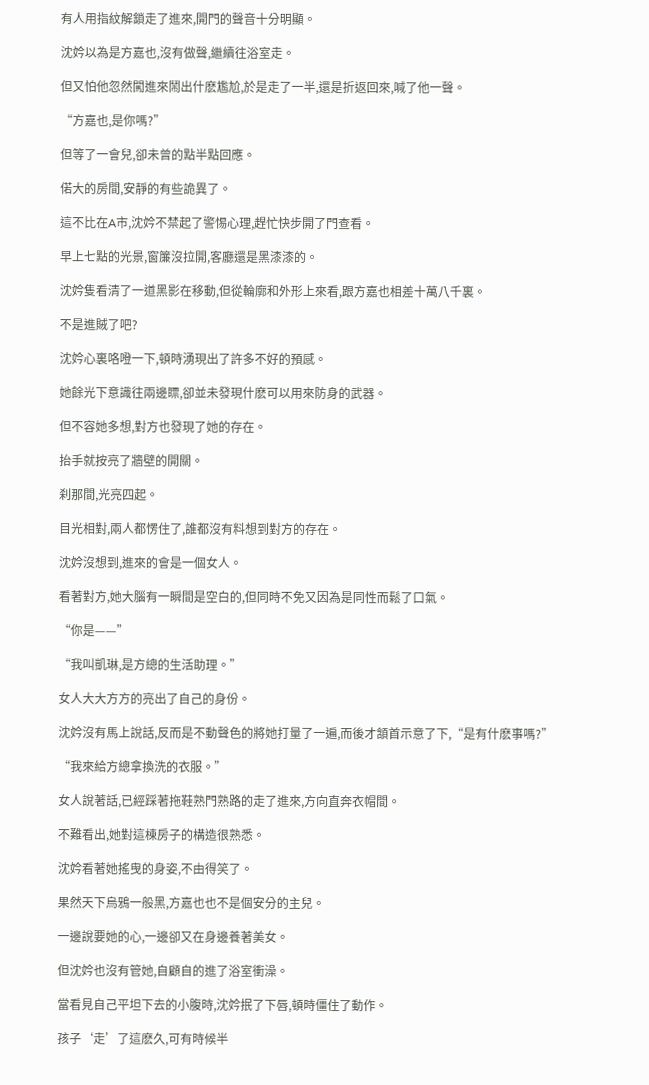有人用指紋解鎖走了進來,開門的聲音十分明顯。

沈妗以為是方嘉也,沒有做聲,繼續往浴室走。

但又怕他忽然闖進來鬧出什麽尷尬,於是走了一半,還是折返回來,喊了他一聲。

“方嘉也,是你嗎?”

但等了一會兒,卻未曾的點半點回應。

偌大的房間,安靜的有些詭異了。

這不比在A市,沈妗不禁起了警惕心理,趕忙快步開了門查看。

早上七點的光景,窗簾沒拉開,客廳還是黑漆漆的。

沈妗隻看清了一道黑影在移動,但從輪廓和外形上來看,跟方嘉也相差十萬八千裏。

不是進賊了吧?

沈妗心裏咯噔一下,頓時湧現出了許多不好的預感。

她餘光下意識往兩邊瞟,卻並未發現什麽可以用來防身的武器。

但不容她多想,對方也發現了她的存在。

抬手就按亮了牆壁的開關。

刹那間,光亮四起。

目光相對,兩人都愣住了,誰都沒有料想到對方的存在。

沈妗沒想到,進來的會是一個女人。

看著對方,她大腦有一瞬間是空白的,但同時不免又因為是同性而鬆了口氣。

“你是——”

“我叫凱琳,是方總的生活助理。”

女人大大方方的亮出了自己的身份。

沈妗沒有馬上說話,反而是不動聲色的將她打量了一遍,而後才頷首示意了下,“是有什麽事嗎?”

“我來給方總拿換洗的衣服。”

女人說著話,已經踩著拖鞋熟門熟路的走了進來,方向直奔衣帽間。

不難看出,她對這棟房子的構造很熟悉。

沈妗看著她搖曳的身姿,不由得笑了。

果然天下烏鴉一般黑,方嘉也也不是個安分的主兒。

一邊說要她的心,一邊卻又在身邊養著美女。

但沈妗也沒有管她,自顧自的進了浴室衝澡。

當看見自己平坦下去的小腹時,沈妗抿了下唇,頓時僵住了動作。

孩子‘走’了這麽久,可有時候半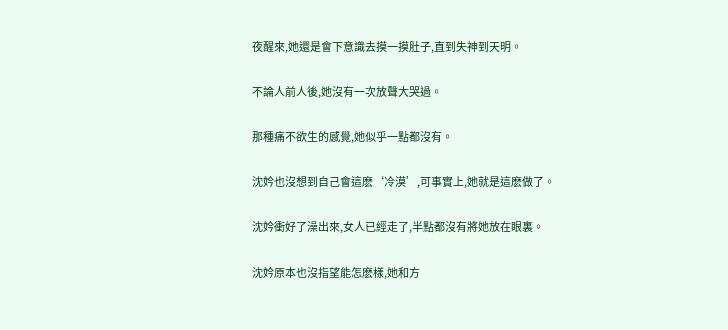夜醒來,她還是會下意識去摸一摸肚子,直到失神到天明。

不論人前人後,她沒有一次放聲大哭過。

那種痛不欲生的感覺,她似乎一點都沒有。

沈妗也沒想到自己會這麽‘冷漠’,可事實上,她就是這麽做了。

沈妗衝好了澡出來,女人已經走了,半點都沒有將她放在眼裏。

沈妗原本也沒指望能怎麽樣,她和方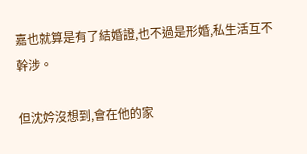嘉也就算是有了結婚證,也不過是形婚,私生活互不幹涉。

但沈妗沒想到,會在他的家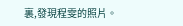裏,發現程雯的照片。